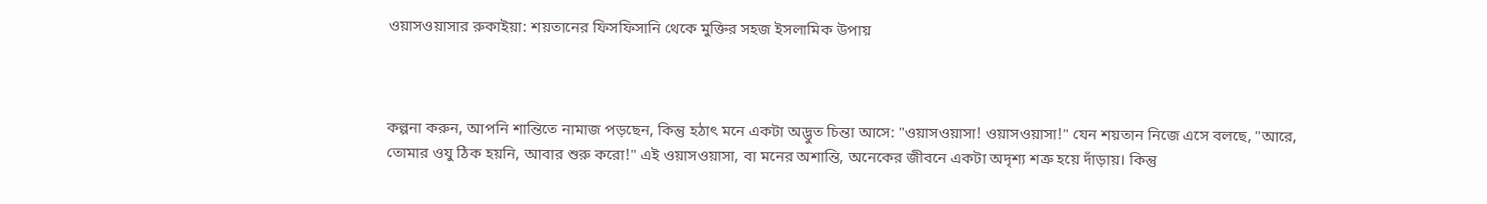ওয়াসওয়াসার রুকাইয়া: শয়তানের ফিসফিসানি থেকে মুক্তির সহজ ইসলামিক উপায়



কল্পনা করুন, আপনি শান্তিতে নামাজ পড়ছেন, কিন্তু হঠাৎ মনে একটা অদ্ভুত চিন্তা আসে: "ওয়াসওয়াসা! ওয়াসওয়াসা!" যেন শয়তান নিজে এসে বলছে, "আরে, তোমার ওযু ঠিক হয়নি, আবার শুরু করো!" এই ওয়াসওয়াসা, বা মনের অশান্তি, অনেকের জীবনে একটা অদৃশ্য শত্রু হয়ে দাঁড়ায়। কিন্তু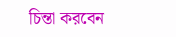চিন্তা করবেন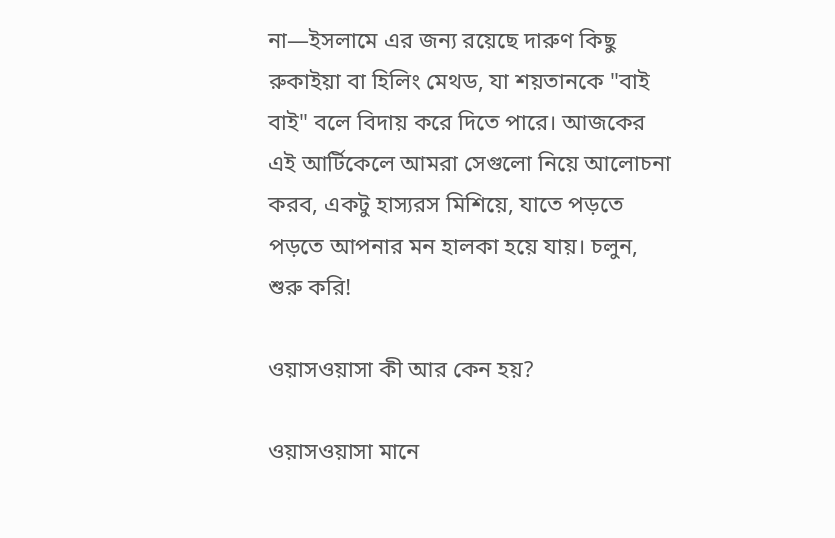না—ইসলামে এর জন্য রয়েছে দারুণ কিছু রুকাইয়া বা হিলিং মেথড, যা শয়তানকে "বাই বাই" বলে বিদায় করে দিতে পারে। আজকের এই আর্টিকেলে আমরা সেগুলো নিয়ে আলোচনা করব, একটু হাস্যরস মিশিয়ে, যাতে পড়তে পড়তে আপনার মন হালকা হয়ে যায়। চলুন, শুরু করি!

ওয়াসওয়াসা কী আর কেন হয়?

ওয়াসওয়াসা মানে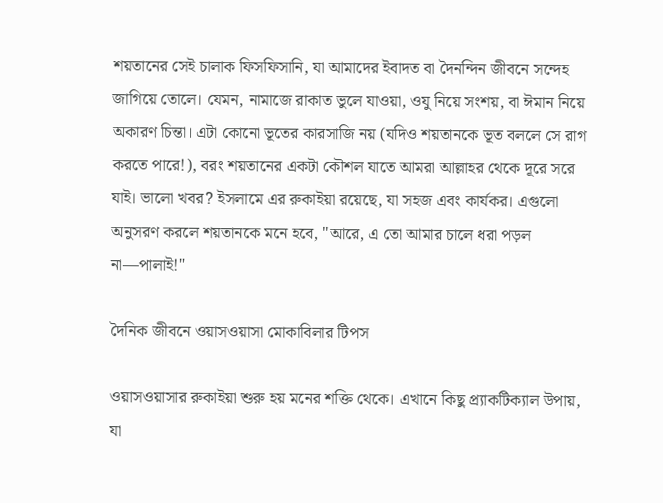শয়তানের সেই চালাক ফিসফিসানি, যা আমাদের ইবাদত বা দৈনন্দিন জীবনে সন্দেহ জাগিয়ে তোলে। যেমন, নামাজে রাকাত ভুলে যাওয়া, ওযু নিয়ে সংশয়, বা ঈমান নিয়ে অকারণ চিন্তা। এটা কোনো ভূতের কারসাজি নয় (যদিও শয়তানকে ভূত বললে সে রাগ করতে পারে!), বরং শয়তানের একটা কৌশল যাতে আমরা আল্লাহর থেকে দূরে সরে যাই। ভালো খবর? ইসলামে এর রুকাইয়া রয়েছে, যা সহজ এবং কার্যকর। এগুলো অনুসরণ করলে শয়তানকে মনে হবে, "আরে, এ তো আমার চালে ধরা পড়ল না—পালাই!"

দৈনিক জীবনে ওয়াসওয়াসা মোকাবিলার টিপস

ওয়াসওয়াসার রুকাইয়া শুরু হয় মনের শক্তি থেকে। এখানে কিছু প্র্যাকটিক্যাল উপায়, যা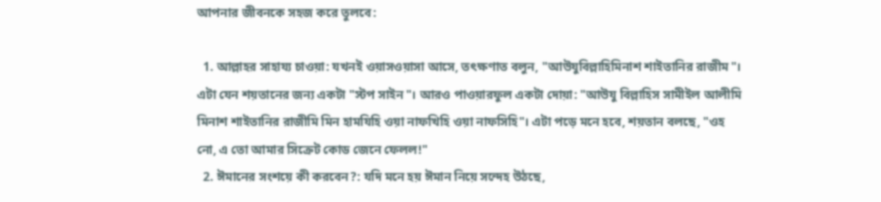আপনার জীবনকে সহজ করে তুলবে:

  1. আল্লাহর সাহায্য চাওয়া: যখনই ওয়াসওয়াসা আসে, তৎক্ষণাত বলুন, "আউযুবিল্লাহিমিনাশ শাইতানির রাজীম"। এটা যেন শয়তানের জন্য একটা "স্টপ সাইন"। আরও পাওয়ারফুল একটা দোয়া: "আউযু বিল্লাহিস সামীইল আলীমি মিনাশ শাইতানির রাজীমি মিন হামযিহি ওয়া নাফখিহি ওয়া নাফসিহি"। এটা পড়ে মনে হবে, শয়তান বলছে, "ওহ নো, এ তো আমার সিক্রেট কোড জেনে ফেলল!"
  2. ঈমানের সংশয়ে কী করবেন?: যদি মনে হয় ঈমান নিয়ে সন্দেহ উঠছে,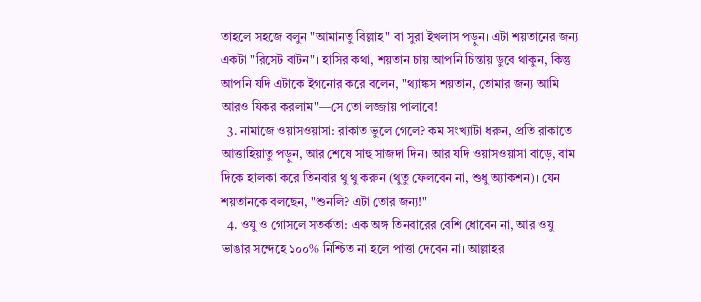তাহলে সহজে বলুন "আমানতু বিল্লাহ" বা সুরা ইখলাস পড়ুন। এটা শয়তানের জন্য একটা "রিসেট বাটন"। হাসির কথা, শয়তান চায় আপনি চিন্তায় ডুবে থাকুন, কিন্তু আপনি যদি এটাকে ইগনোর করে বলেন, "থ্যাঙ্কস শয়তান, তোমার জন্য আমি আরও যিকর করলাম"—সে তো লজ্জায় পালাবে!
  3. নামাজে ওয়াসওয়াসা: রাকাত ভুলে গেলে? কম সংখ্যাটা ধরুন, প্রতি রাকাতে আত্তাহিয়াতু পড়ুন, আর শেষে সাহু সাজদা দিন। আর যদি ওয়াসওয়াসা বাড়ে, বাম দিকে হালকা করে তিনবার থু থু করুন (থুতু ফেলবেন না, শুধু অ্যাকশন)। যেন শয়তানকে বলছেন, "শুনলি? এটা তোর জন্য!"
  4. ওযু ও গোসলে সতর্কতা: এক অঙ্গ তিনবারের বেশি ধোবেন না, আর ওযু ভাঙার সন্দেহে ১০০% নিশ্চিত না হলে পাত্তা দেবেন না। আল্লাহর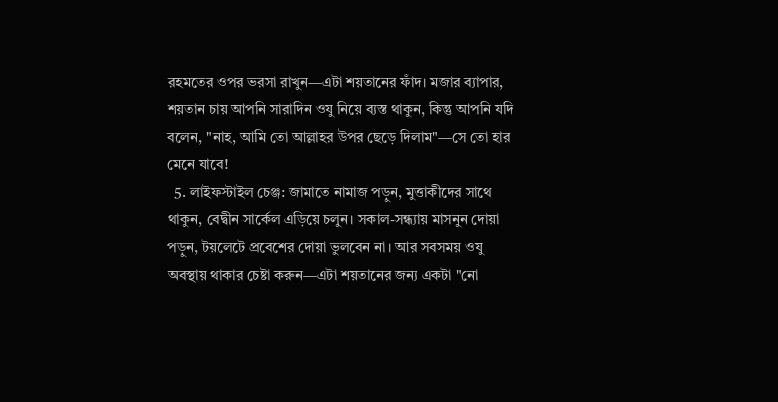রহমতের ওপর ভরসা রাখুন—এটা শয়তানের ফাঁদ। মজার ব্যাপার, শয়তান চায় আপনি সারাদিন ওযু নিয়ে ব্যস্ত থাকুন, কিন্তু আপনি যদি বলেন, "নাহ, আমি তো আল্লাহর উপর ছেড়ে দিলাম"—সে তো হার মেনে যাবে!
  5. লাইফস্টাইল চেঞ্জ: জামাতে নামাজ পড়ুন, মুত্তাকীদের সাথে থাকুন, বেদ্বীন সার্কেল এড়িয়ে চলুন। সকাল-সন্ধ্যায় মাসনুন দোয়া পড়ুন, টয়লেটে প্রবেশের দোয়া ভুলবেন না। আর সবসময় ওযু অবস্থায় থাকার চেষ্টা করুন—এটা শয়তানের জন্য একটা "নো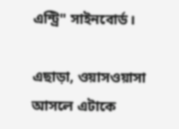এন্ট্রি" সাইনবোর্ড।

এছাড়া, ওয়াসওয়াসা আসলে এটাকে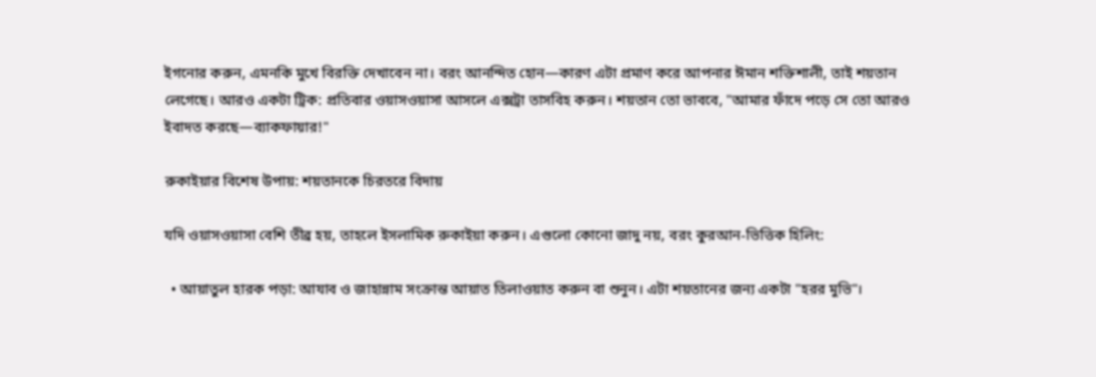ইগনোর করুন, এমনকি মুখে বিরক্তি দেখাবেন না। বরং আনন্দিত হোন—কারণ এটা প্রমাণ করে আপনার ঈমান শক্তিশালী, তাই শয়তান লেগেছে। আরও একটা ট্রিক: প্রতিবার ওয়াসওয়াসা আসলে এক্সট্রা তাসবিহ করুন। শয়তান তো ভাববে, "আমার ফাঁদে পড়ে সে তো আরও ইবাদত করছে—ব্যাকফায়ার!"

রুকাইয়ার বিশেষ উপায়: শয়তানকে চিরতরে বিদায়

যদি ওয়াসওয়াসা বেশি তীব্র হয়, তাহলে ইসলামিক রুকাইয়া করুন। এগুলো কোনো জাদু নয়, বরং কুরআন-ভিত্তিক হিলিং:

  • আয়াতুল হারক পড়া: আযাব ও জাহান্নাম সংক্রান্ত আয়াত তিলাওয়াত করুন বা শুনুন। এটা শয়তানের জন্য একটা "হরর মুভি"।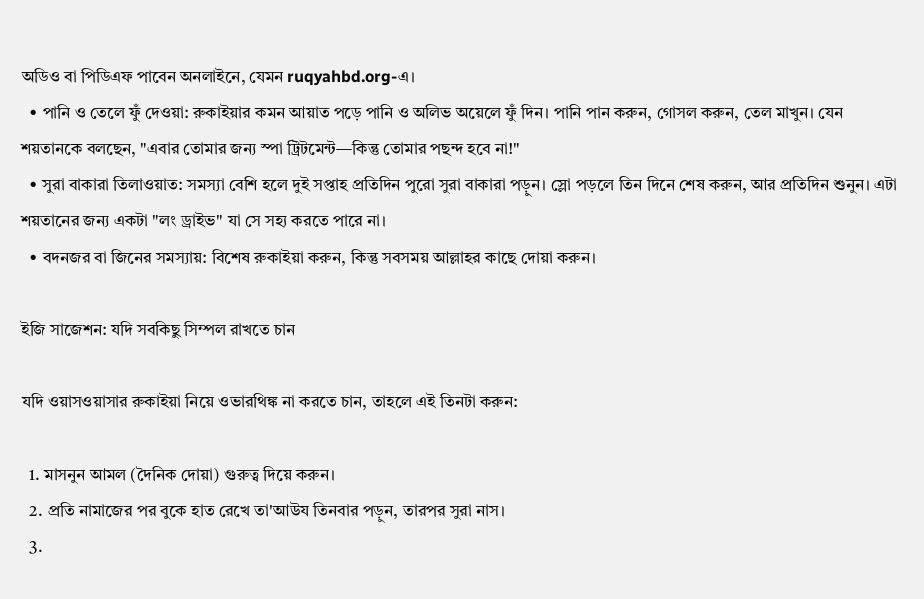অডিও বা পিডিএফ পাবেন অনলাইনে, যেমন ruqyahbd.org-এ।
  • পানি ও তেলে ফুঁ দেওয়া: রুকাইয়ার কমন আয়াত পড়ে পানি ও অলিভ অয়েলে ফুঁ দিন। পানি পান করুন, গোসল করুন, তেল মাখুন। যেন শয়তানকে বলছেন, "এবার তোমার জন্য স্পা ট্রিটমেন্ট—কিন্তু তোমার পছন্দ হবে না!"
  • সুরা বাকারা তিলাওয়াত: সমস্যা বেশি হলে দুই সপ্তাহ প্রতিদিন পুরো সুরা বাকারা পড়ুন। স্লো পড়লে তিন দিনে শেষ করুন, আর প্রতিদিন শুনুন। এটা শয়তানের জন্য একটা "লং ড্রাইভ" যা সে সহ্য করতে পারে না।
  • বদনজর বা জিনের সমস্যায়: বিশেষ রুকাইয়া করুন, কিন্তু সবসময় আল্লাহর কাছে দোয়া করুন।

ইজি সাজেশন: যদি সবকিছু সিম্পল রাখতে চান

যদি ওয়াসওয়াসার রুকাইয়া নিয়ে ওভারথিঙ্ক না করতে চান, তাহলে এই তিনটা করুন:

  1. মাসনুন আমল (দৈনিক দোয়া) গুরুত্ব দিয়ে করুন।
  2. প্রতি নামাজের পর বুকে হাত রেখে তা'আউয তিনবার পড়ুন, তারপর সুরা নাস।
  3.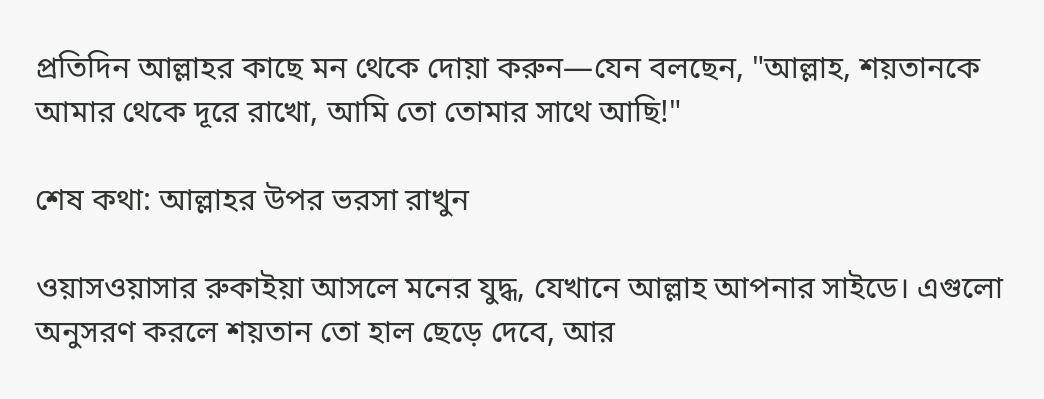প্রতিদিন আল্লাহর কাছে মন থেকে দোয়া করুন—যেন বলছেন, "আল্লাহ, শয়তানকে আমার থেকে দূরে রাখো, আমি তো তোমার সাথে আছি!"

শেষ কথা: আল্লাহর উপর ভরসা রাখুন

ওয়াসওয়াসার রুকাইয়া আসলে মনের যুদ্ধ, যেখানে আল্লাহ আপনার সাইডে। এগুলো অনুসরণ করলে শয়তান তো হাল ছেড়ে দেবে, আর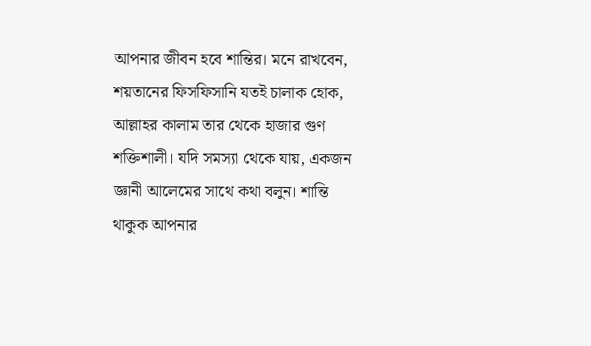আপনার জীবন হবে শান্তির। মনে রাখবেন, শয়তানের ফিসফিসানি যতই চালাক হোক, আল্লাহর কালাম তার থেকে হাজার গুণ শক্তিশালী। যদি সমস্যা থেকে যায়, একজন জ্ঞানী আলেমের সাথে কথা বলুন। শান্তি থাকুক আপনার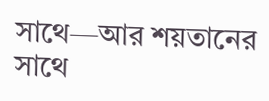সাথে—আর শয়তানের সাথে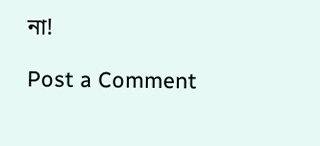না!

Post a Comment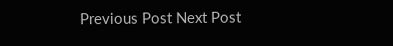Previous Post Next Post